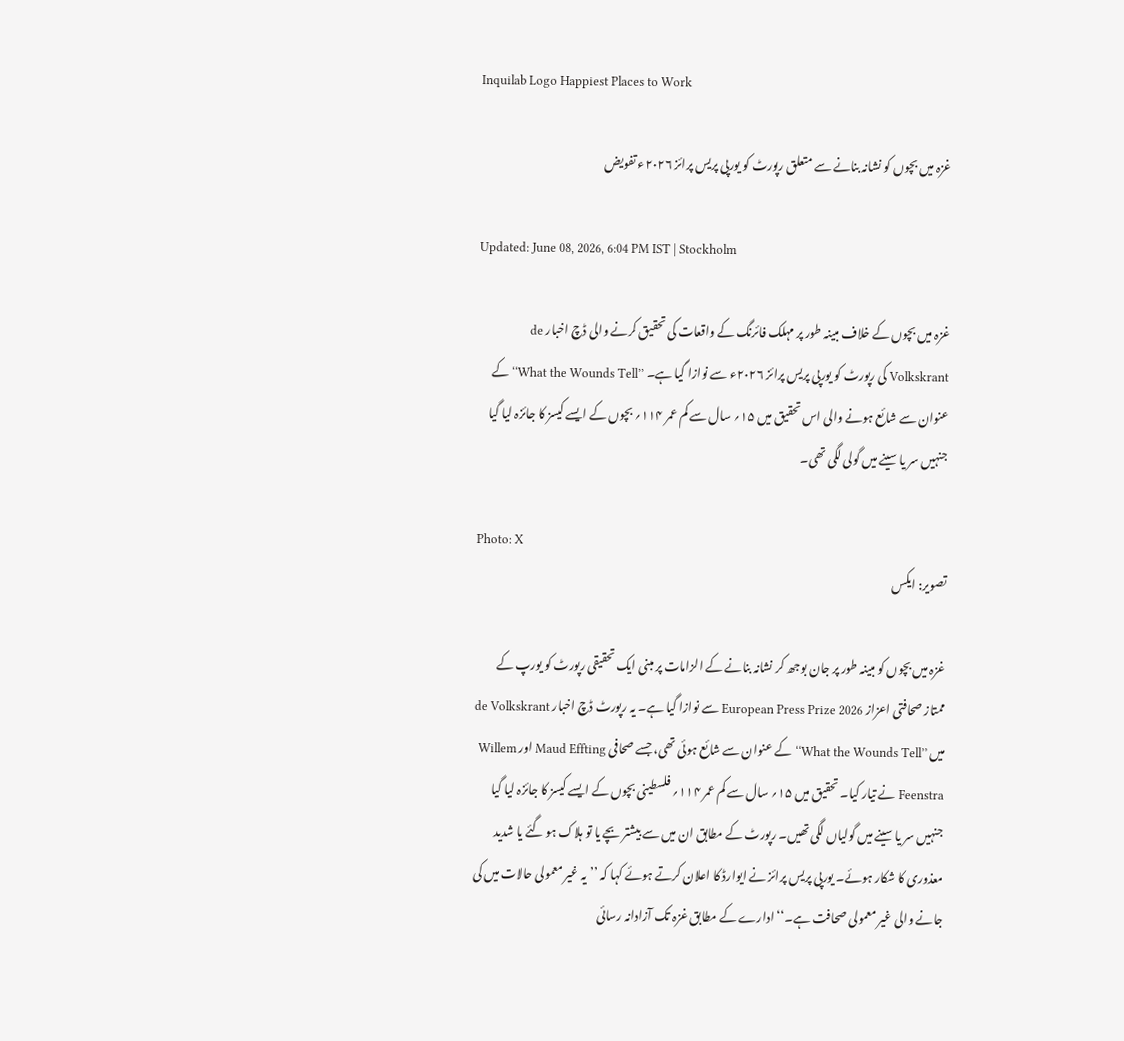Inquilab Logo Happiest Places to Work

غزہ میں بچوں کو نشانہ بنانے سے متعلق رپورٹ کو یورپی پریس پرائز ۲۰۲۶ء تفویض

Updated: June 08, 2026, 6:04 PM IST | Stockholm

غزہ میں بچوں کے خلاف مبینہ طور پر مہلک فائرنگ کے واقعات کی تحقیق کرنے والی ڈچ اخبار de Volkskrant کی رپورٹ کو یورپی پریس پرائز ۲۰۲۶ء سے نوازا گیا ہے۔ ’’What the Wounds Tell‘‘ کے عنوان سے شائع ہونے والی اس تحقیق میں ۱۵؍ سال سے کم عمر ۱۱۴؍ بچوں کے ایسے کیسز کا جائزہ لیا گیا جنہیں سر یا سینے میں گولی لگی تھی۔

Photo: X
تصویر: ایکس

غزہ میں بچوں کو مبینہ طور پر جان بوجھ کر نشانہ بنانے کے الزامات پر مبنی ایک تحقیقی رپورٹ کو یورپ کے ممتاز صحافتی اعزاز European Press Prize 2026 سے نوازا گیا ہے۔ یہ رپورٹ ڈچ اخبار de Volkskrant میں ’’What the Wounds Tell‘‘ کے عنوان سے شائع ہوئی تھی، جسے صحافی Maud Effting اور Willem Feenstra نے تیار کیا۔ تحقیق میں ۱۵؍ سال سے کم عمر ۱۱۴؍ فلسطینی بچوں کے ایسے کیسز کا جائزہ لیا گیا جنہیں سر یا سینے میں گولیاں لگی تھیں۔ رپورٹ کے مطابق ان میں سے بیشتر بچے یا تو ہلاک ہو گئے یا شدید معذوری کا شکار ہوئے۔ یورپی پریس پرائز نے ایوارڈ کا اعلان کرتے ہوئے کہا کہ ’’یہ غیر معمولی حالات میں کی جانے والی غیر معمولی صحافت ہے۔‘‘ ادارے کے مطابق غزہ تک آزادانہ رسائی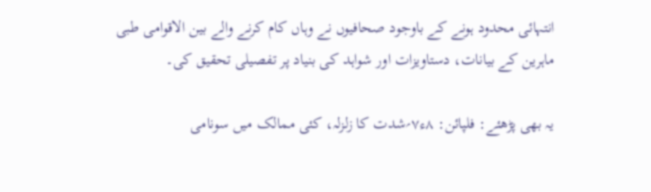انتہائی محدود ہونے کے باوجود صحافیوں نے وہاں کام کرنے والے بین الاقوامی طبی ماہرین کے بیانات، دستاویزات اور شواہد کی بنیاد پر تفصیلی تحقیق کی۔

یہ بھی پڑھئے: فلپائن: ۸ء۷؍شدت کا زلزلہ، کئی ممالک میں سونامی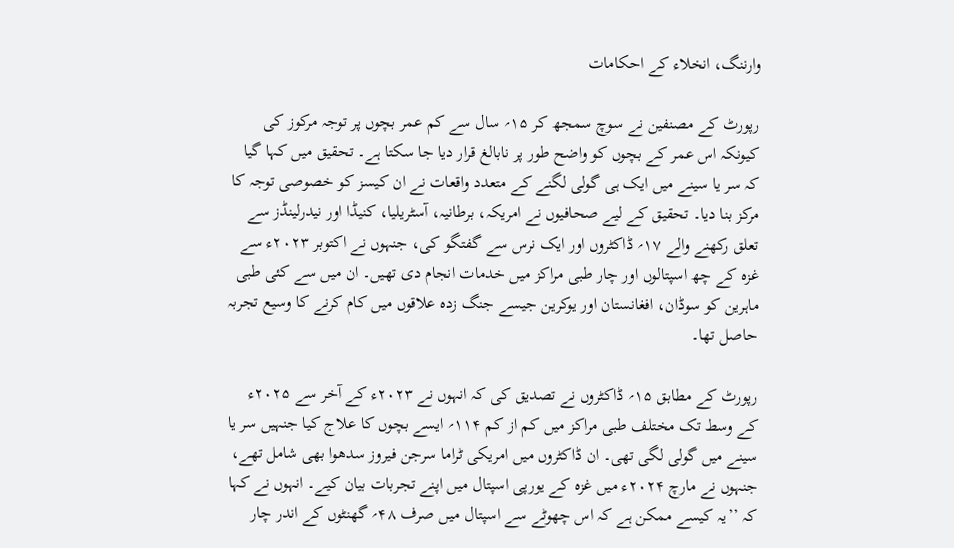وارننگ، انخلاء کے احکامات

رپورٹ کے مصنفین نے سوچ سمجھ کر ۱۵؍ سال سے کم عمر بچوں پر توجہ مرکوز کی کیونکہ اس عمر کے بچوں کو واضح طور پر نابالغ قرار دیا جا سکتا ہے۔ تحقیق میں کہا گیا کہ سر یا سینے میں ایک ہی گولی لگنے کے متعدد واقعات نے ان کیسز کو خصوصی توجہ کا مرکز بنا دیا۔ تحقیق کے لیے صحافیوں نے امریکہ، برطانیہ، آسٹریلیا، کنیڈا اور نیدرلینڈز سے تعلق رکھنے والے ۱۷؍ ڈاکٹروں اور ایک نرس سے گفتگو کی، جنہوں نے اکتوبر ۲۰۲۳ء سے غزہ کے چھ اسپتالوں اور چار طبی مراکز میں خدمات انجام دی تھیں۔ ان میں سے کئی طبی ماہرین کو سوڈان، افغانستان اور یوکرین جیسے جنگ زدہ علاقوں میں کام کرنے کا وسیع تجربہ حاصل تھا۔

رپورٹ کے مطابق ۱۵؍ ڈاکٹروں نے تصدیق کی کہ انہوں نے ۲۰۲۳ء کے آخر سے ۲۰۲۵ء کے وسط تک مختلف طبی مراکز میں کم از کم ۱۱۴؍ ایسے بچوں کا علاج کیا جنہیں سر یا سینے میں گولی لگی تھی۔ ان ڈاکٹروں میں امریکی ٹراما سرجن فیروز سدھوا بھی شامل تھے، جنہوں نے مارچ ۲۰۲۴ء میں غزہ کے یورپی اسپتال میں اپنے تجربات بیان کیے۔ انہوں نے کہا کہ ’’یہ کیسے ممکن ہے کہ اس چھوٹے سے اسپتال میں صرف ۴۸؍ گھنٹوں کے اندر چار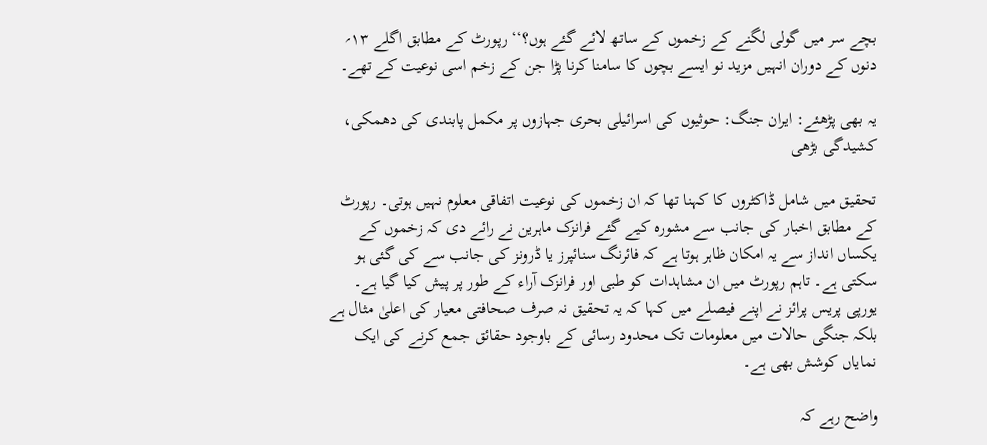بچے سر میں گولی لگنے کے زخموں کے ساتھ لائے گئے ہوں؟‘‘ رپورٹ کے مطابق اگلے ۱۳؍ دنوں کے دوران انہیں مزید نو ایسے بچوں کا سامنا کرنا پڑا جن کے زخم اسی نوعیت کے تھے۔

یہ بھی پڑھئے: ایران جنگ: حوثیوں کی اسرائیلی بحری جہازوں پر مکمل پابندی کی دھمکی، کشیدگی بڑھی

تحقیق میں شامل ڈاکٹروں کا کہنا تھا کہ ان زخموں کی نوعیت اتفاقی معلوم نہیں ہوتی۔ رپورٹ کے مطابق اخبار کی جانب سے مشورہ کیے گئے فرانزک ماہرین نے رائے دی کہ زخموں کے یکساں انداز سے یہ امکان ظاہر ہوتا ہے کہ فائرنگ سنائپرز یا ڈرونز کی جانب سے کی گئی ہو سکتی ہے۔ تاہم رپورٹ میں ان مشاہدات کو طبی اور فرانزک آراء کے طور پر پیش کیا گیا ہے۔ یورپی پریس پرائز نے اپنے فیصلے میں کہا کہ یہ تحقیق نہ صرف صحافتی معیار کی اعلیٰ مثال ہے بلکہ جنگی حالات میں معلومات تک محدود رسائی کے باوجود حقائق جمع کرنے کی ایک نمایاں کوشش بھی ہے۔

واضح رہے کہ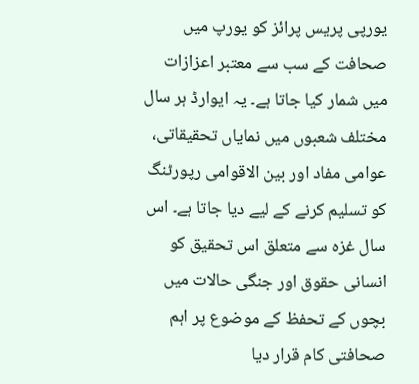یورپی پریس پرائز کو یورپ میں صحافت کے سب سے معتبر اعزازات میں شمار کیا جاتا ہے۔ یہ ایوارڈ ہر سال مختلف شعبوں میں نمایاں تحقیقاتی، عوامی مفاد اور بین الاقوامی رپورٹنگ کو تسلیم کرنے کے لیے دیا جاتا ہے۔ اس سال غزہ سے متعلق اس تحقیق کو انسانی حقوق اور جنگی حالات میں بچوں کے تحفظ کے موضوع پر اہم صحافتی کام قرار دیا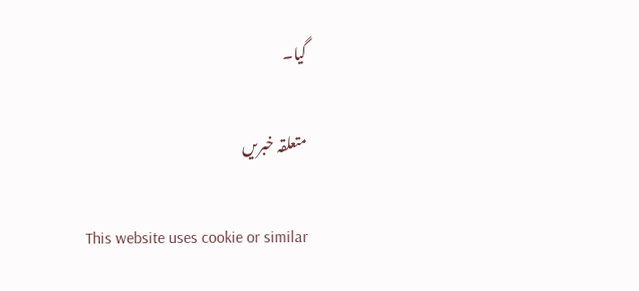گیا۔

متعلقہ خبریں

This website uses cookie or similar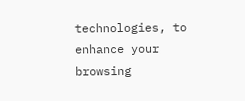technologies, to enhance your browsing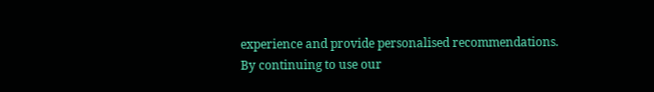experience and provide personalised recommendations. By continuing to use our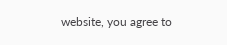website, you agree to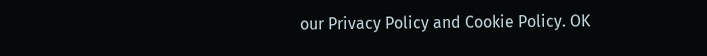our Privacy Policy and Cookie Policy. OK